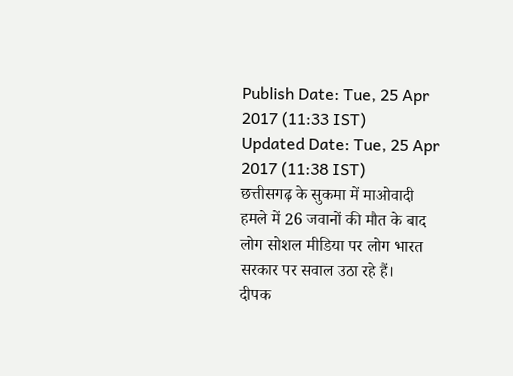Publish Date: Tue, 25 Apr 2017 (11:33 IST)
Updated Date: Tue, 25 Apr 2017 (11:38 IST)
छत्तीसगढ़ के सुकमा में माओवादी हमले में 26 जवानों की मौत के बाद लोग सोशल मीडिया पर लोग भारत सरकार पर सवाल उठा रहे हैं।
दीपक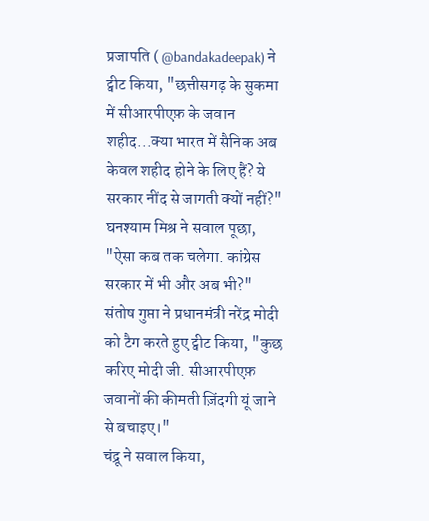प्रजापति ( @bandakadeepak) ने ट्वीट किया, "छत्तीसगढ़ के सुकमा में सीआरपीएफ़ के जवान शहीद...क्या भारत में सैनिक अब केवल शहीद होने के लिए हैं? ये सरकार नींद से जागती क्यों नहीं?"
घनश्याम मिश्र ने सवाल पूछा, "ऐसा कब तक चलेगा. कांग्रेस सरकार में भी और अब भी?"
संतोष गुप्ता ने प्रधानमंत्री नरेंद्र मोदी को टैग करते हुए ट्वीट किया, "कुछ करिए मोदी जी. सीआरपीएफ़ जवानों की कीमती ज़िंदगी यूं जाने से बचाइए।"
चंद्रू ने सवाल किया,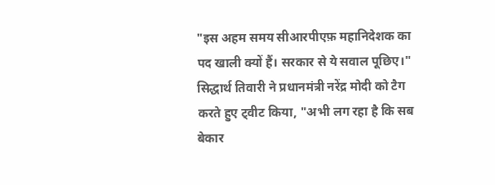"इस अहम समय सीआरपीएफ़ महानिदेशक का पद खाली क्यों हैं। सरकार से ये सवाल पूछिए।"
सिद्धार्थ तिवारी ने प्रधानमंत्री नरेंद्र मोदी को टैग करते हुए ट्वीट किया, "अभी लग रहा है कि सब बेकार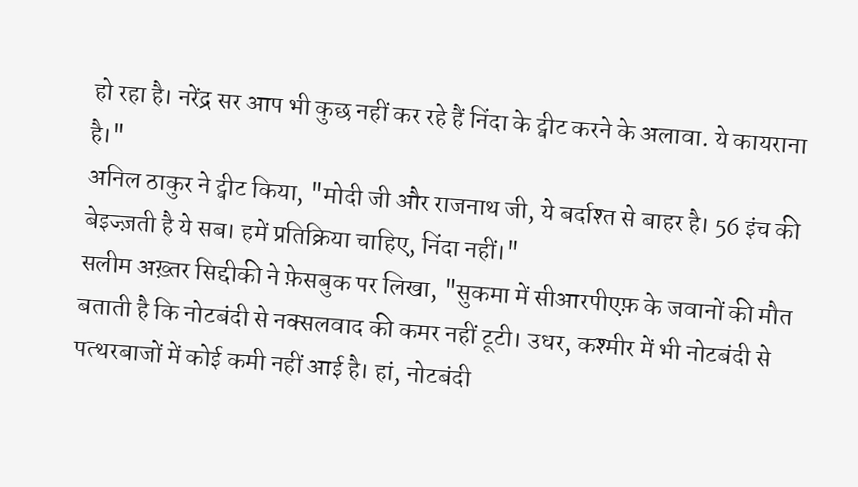हो रहा है। नरेंद्र सर आप भी कुछ नहीं कर रहे हैं निंदा के ट्वीट करने के अलावा. ये कायराना है।"
अनिल ठाकुर ने ट्वीट किया, "मोदी जी और राजनाथ जी, ये बर्दाश्त से बाहर है। 56 इंच की बेइज्ज़ती है ये सब। हमें प्रतिक्रिया चाहिए, निंदा नहीं।"
सलीम अख़्तर सिद्दीकी ने फ़ेसबुक पर लिखा, "सुकमा में सीआरपीएफ़ के जवानों की मौत बताती है कि नोटबंदी से नक्सलवाद की कमर नहीं टूटी। उधर, कश्मीर में भी नोटबंदी से पत्थरबाजों में कोई कमी नहीं आई है। हां, नोटबंदी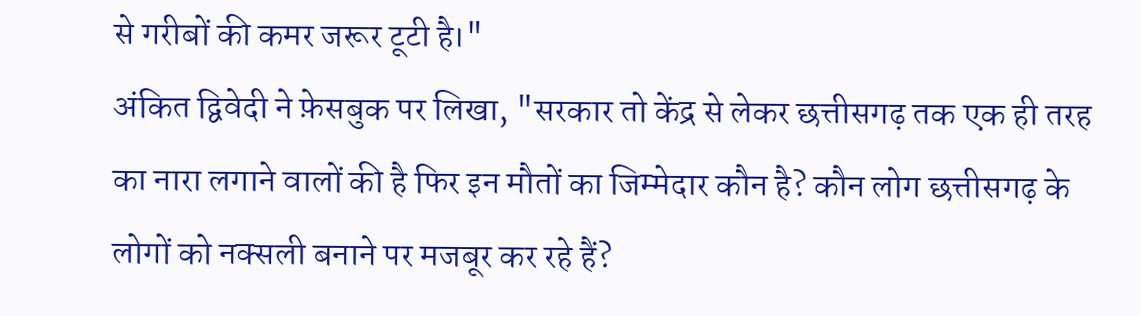से गरीबों की कमर जरूर टूटी है।"
अंकित द्विवेदी ने फ़ेसबुक पर लिखा, "सरकार तो केंद्र से लेकर छत्तीसगढ़ तक एक ही तरह का नारा लगाने वालों की है फिर इन मौतों का जिम्मेदार कौन है? कौन लोग छत्तीसगढ़ के लोगों को नक्सली बनाने पर मजबूर कर रहे हैं?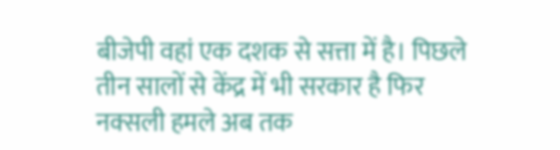बीजेपी वहां एक दशक से सत्ता में है। पिछले तीन सालों से केंद्र में भी सरकार है फिर नक्सली हमले अब तक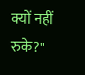क्यों नहीं रुके?"